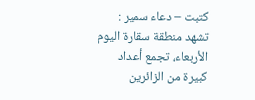كتبت – دعاء سمير : تشهد منطقة سقارة اليوم الأربعاء، تجمع أعداد كبيرة من الزائرين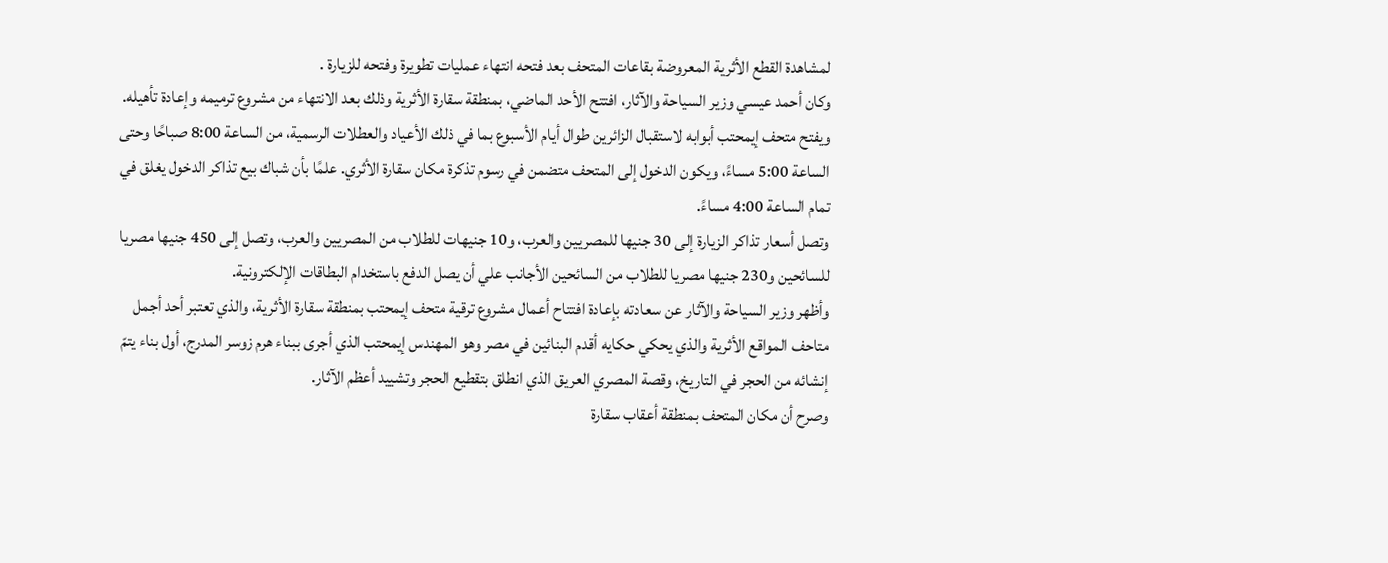لمشاهدة القطع الأثرية المعروضة بقاعات المتحف بعد فتحه انتهاء عمليات تطويرة وفتحه للزيارة .
وكان أحمد عيسي وزير السياحة والآثار، افتتح الأحد الماضي، بمنطقة سقارة الأثرية وذلك بعد الانتهاء من مشروع ترميمه وإعادة تأهيله.
ويفتح متحف إيمحتب أبوابه لاستقبال الزائرين طوال أيام الأسبوع بما في ذلك الأعياد والعطلات الرسمية، من الساعة 8:00 صباحًا وحتى الساعة 5:00 مساءً، ويكون الدخول إلى المتحف متضمن في رسوم تذكرة مكان سقارة الأثري. علمًا بأن شباك بيع تذاكر الدخول يغلق في تمام الساعة 4:00 مساءً.
وتصل أسعار تذاكر الزيارة إلى 30 جنيها للمصريين والعرب، و10 جنيهات للطلاب من المصريين والعرب، وتصل إلى 450 جنيها مصريا للسائحين و230 جنيها مصريا للطلاب من السائحين الأجانب علي أن يصل الدفع باستخدام البطاقات الإلكترونية.
وأظهر وزير السياحة والآثار عن سعادته بإعادة افتتاح أعمال مشروع ترقية متحف إيمحتب بمنطقة سقارة الأثرية، والذي تعتبر أحد أجمل متاحف المواقع الأثرية والذي يحكي حكايه أقدم البنائين في مصر وهو المهندس إيمحتب الذي أجرى ببناء هرم زوسر المدرج، أول بناء يتمّ إنشائه من الحجر في التاريخ، وقصة المصري العريق الذي انطلق بتقطيع الحجر وتشييد أعظم الآثار.
وصرح أن مكان المتحف بمنطقة أعقاب سقارة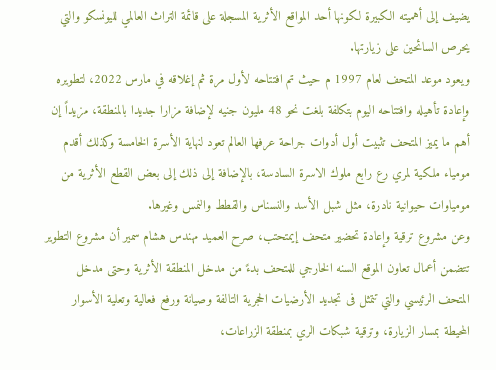يضيف إلى أهميته الكبيرة لكونها أحد المواقع الأثرية المسجلة على قائمة التراث العالمي لليونسكو والتي يحرص السائحين على زيارتها.
ويعود موعد المتحف لعام 1997 م حيث تم افتتاحه لأول مرة ثم إغلاقه في مارس 2022، لتطويره وإعادة تأهيله وافتتاحه اليوم بتكلفة بلغت نحو 48 مليون جنيه لإضافة مزارا جديدا بالمنطقة، مزيداً إن أهم ما يميز المتحف تثبيت أول أدوات جراحة عرفها العالم تعود لنهاية الأسرة الخامسة وكذلك أقدم مومياء ملكية لمري رع رابع ملوك الاسرة السادسة، بالإضافة إلى ذلك إلى بعض القطع الأثرية من مومياوات حيوانية نادرة، مثل شبل الأسد والنسناس والقطط والنمس وغيرها.
وعن مشروع ترقية وإعادة تحضير متحف إيمتحتب، صرح العميد مهندس هشام سمير أن مشروع التطوير تتضمن أعمال تعاون الموقع السنه الخارجي للمتحف بدءً من مدخل المنطقة الأثرية وحتى مدخل المتحف الرئيسي والتي تتمثل فى تجديد الأرضيات الحجرية التالفة وصيانة ورفع فعالية وتعلية الأسوار المحيطة بمسار الزيارة، وترقية شبكات الري بمنطقة الزراعات،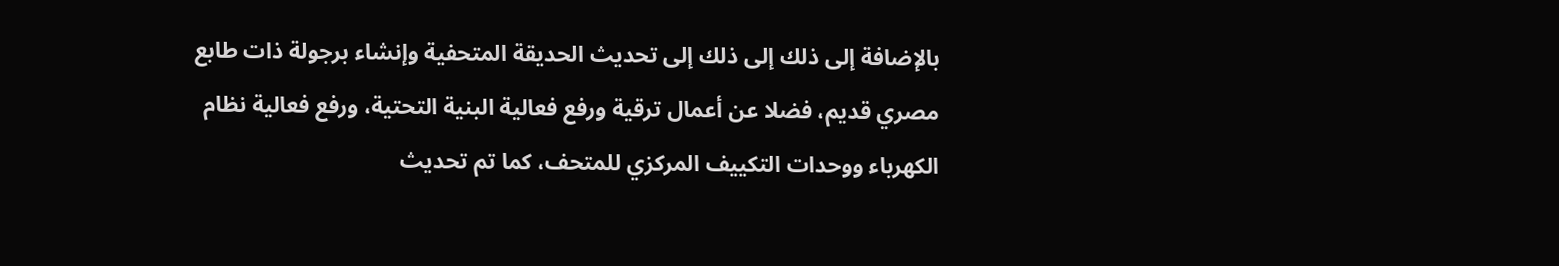بالإضافة إلى ذلك إلى ذلك إلى تحديث الحديقة المتحفية وإنشاء برجولة ذات طابع مصري قديم، فضلا عن أعمال ترقية ورفع فعالية البنية التحتية، ورفع فعالية نظام الكهرباء ووحدات التكييف المركزي للمتحف، كما تم تحديث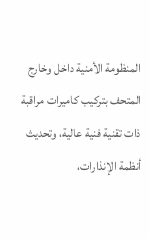المنظومة الأمنية داخل وخارج المتحف بتركيب كاميرات مراقبة ذات تقنية فنية عالية، وتحديث أنظمة الإنذارات،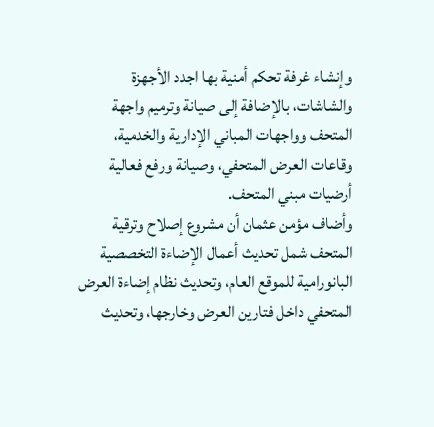وإنشاء غرفة تحكم أمنية بها اجدد الأجهزة والشاشات، بالإضافة إلى صيانة وترميم واجهة المتحف وواجهات المباني الإدارية والخدمية، وقاعات العرض المتحفي، وصيانة ورفع فعالية أرضيات مبني المتحف.
وأضاف مؤمن عثمان أن مشروع إصلاح وترقية المتحف شمل تحديث أعمال الإضاءة التخصصية البانورامية للموقع العام، وتحديث نظام إضاءة العرض المتحفي داخل فتارين العرض وخارجها، وتحديث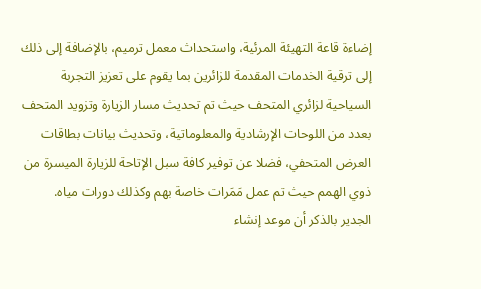إضاءة قاعة التهيئة المرئية، واستحداث معمل ترميم، بالإضافة إلى ذلك إلى ترقية الخدمات المقدمة للزائرين بما يقوم على تعزيز التجربة السياحية لزائري المتحف حيث تم تحديث مسار الزيارة وتزويد المتحف بعدد من اللوحات الإرشادية والمعلوماتية، وتحديث بيانات بطاقات العرض المتحفي، فضلا عن توفير كافة سبل الإتاحة للزيارة الميسرة من ذوي الهمم حيث تم عمل مَمَرات خاصة بهم وكذلك دورات مياه.
الجدير بالذكر أن موعد إنشاء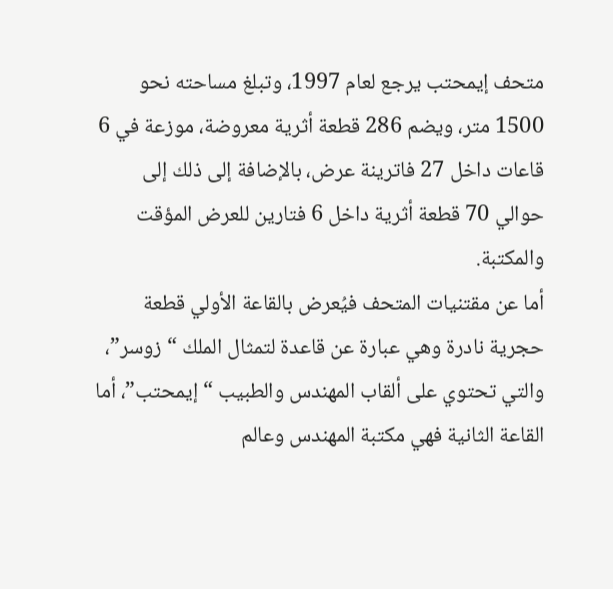متحف إيمحتب يرجع لعام 1997، وتبلغ مساحته نحو 1500 متر، ويضم 286 قطعة أثرية معروضة، موزعة في 6 قاعات داخل 27 فاترينة عرض، بالإضافة إلى ذلك إلى حوالي 70 قطعة أثرية داخل 6 فتارين للعرض المؤقت والمكتبة.
أما عن مقتنيات المتحف فيُعرض بالقاعة الأولي قطعة حجرية نادرة وهي عبارة عن قاعدة لتمثال الملك “زوسر”، والتي تحتوي على ألقاب المهندس والطبيب “إيمحتب”، أما القاعة الثانية فهي مكتبة المهندس وعالم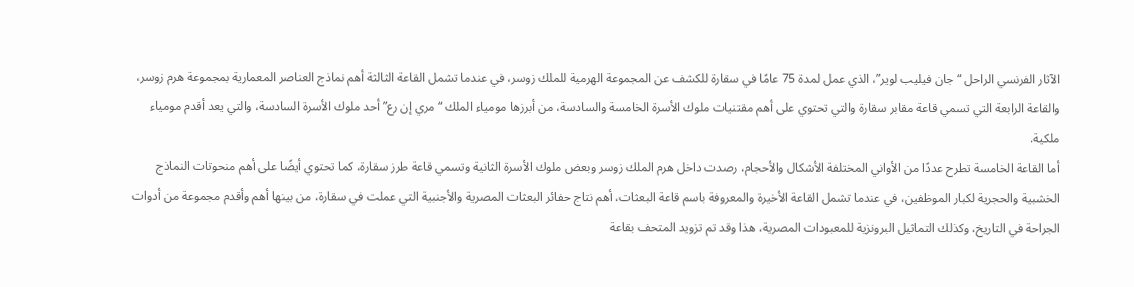الآثار الفرنسي الراحل “جان فيليب لوير”، الذي عمل لمدة 75 عامًا في سقارة للكشف عن المجموعة الهرمية للملك زوسر، في عندما تشمل القاعة الثالثة أهم نماذج العناصر المعمارية بمجموعة هرم زوسر، والقاعة الرابعة التي تسمي قاعة مقابر سقارة والتي تحتوي على أهم مقتنيات ملوك الأسرة الخامسة والسادسة، من أبرزها مومياء الملك “مري إن رع” أحد ملوك الأسرة السادسة، والتي يعد أقدم مومياء ملكية.
أما القاعة الخامسة تطرح عددًا من الأواني المختلفة الأشكال والأحجام، رصدت داخل هرم الملك زوسر وبعض ملوك الأسرة الثانية وتسمي قاعة طرز سقارة، كما تحتوي أيضًا على أهم منحوتات النماذج الخشبية والحجرية لكبار الموظفين، في عندما تشمل القاعة الأخيرة والمعروفة باسم قاعة البعثات، أهم نتاج حفائر البعثات المصرية والأجنبية التي عملت في سقارة، من بينها أهم وأقدم مجموعة من أدوات الجراحة في التاريخ، وكذلك التماثيل البرونزية للمعبودات المصرية، هذا وقد تم تزويد المتحف بقاعة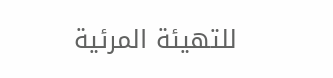للتهيئة المرئية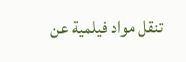تنقل مواد فيلمية عن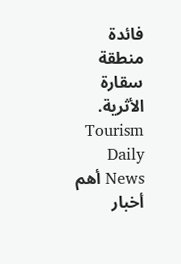فائدة منطقة سقارة الأثرية.
Tourism Daily News أهم أخبار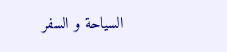السياحة و السفر